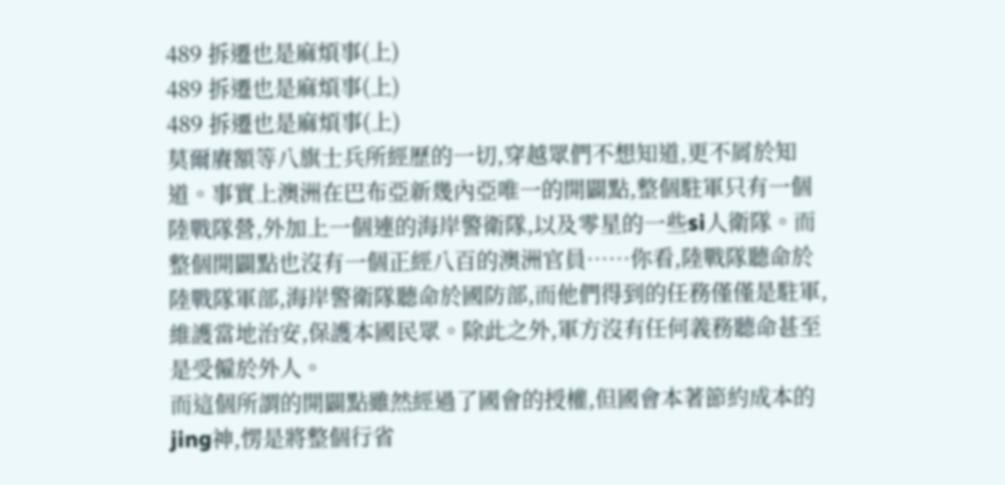489 拆遷也是麻煩事(上)
489 拆遷也是麻煩事(上)
489 拆遷也是麻煩事(上)
莫爾賡額等八旗士兵所經歷的一切,穿越眾們不想知道,更不屑於知道。事實上澳洲在巴布亞新幾內亞唯一的開闢點,整個駐軍只有一個陸戰隊營,外加上一個連的海岸警衛隊,以及零星的一些si人衛隊。而整個開闢點也沒有一個正經八百的澳洲官員……你看,陸戰隊聽命於陸戰隊軍部,海岸警衛隊聽命於國防部,而他們得到的任務僅僅是駐軍,維護當地治安,保護本國民眾。除此之外,軍方沒有任何義務聽命甚至是受僱於外人。
而這個所謂的開闢點雖然經過了國會的授權,但國會本著節約成本的jing神,愣是將整個行省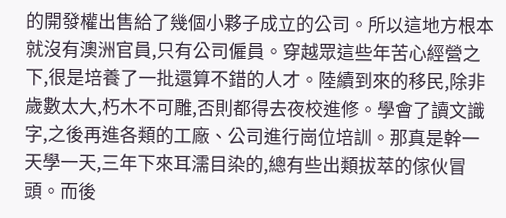的開發權出售給了幾個小夥子成立的公司。所以這地方根本就沒有澳洲官員,只有公司僱員。穿越眾這些年苦心經營之下,很是培養了一批還算不錯的人才。陸續到來的移民,除非歲數太大,朽木不可雕,否則都得去夜校進修。學會了讀文識字,之後再進各類的工廠、公司進行崗位培訓。那真是幹一天學一天,三年下來耳濡目染的,總有些出類拔萃的傢伙冒頭。而後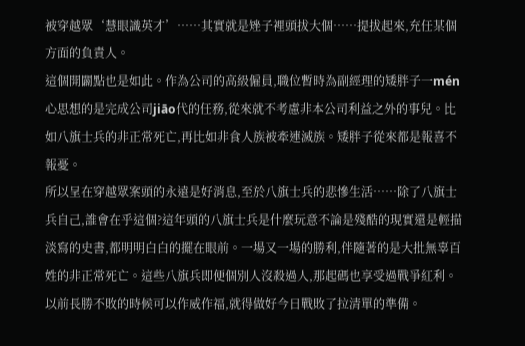被穿越眾‘慧眼識英才’……其實就是矬子裡頭拔大個……提拔起來,充任某個方面的負責人。
這個開闢點也是如此。作為公司的高級僱員,職位暫時為副經理的矮胖子一mén心思想的是完成公司jiāo代的任務,從來就不考慮非本公司利益之外的事兒。比如八旗士兵的非正常死亡,再比如非食人族被牽連滅族。矮胖子從來都是報喜不報憂。
所以呈在穿越眾案頭的永遠是好消息,至於八旗士兵的悲慘生活……除了八旗士兵自己,誰會在乎這個?這年頭的八旗士兵是什麼玩意不論是殘酷的現實還是輕描淡寫的史書,都明明白白的擺在眼前。一場又一場的勝利,伴隨著的是大批無辜百姓的非正常死亡。這些八旗兵即便個別人沒殺過人,那起碼也享受過戰爭紅利。
以前長勝不敗的時候可以作威作福,就得做好今日戰敗了拉清單的準備。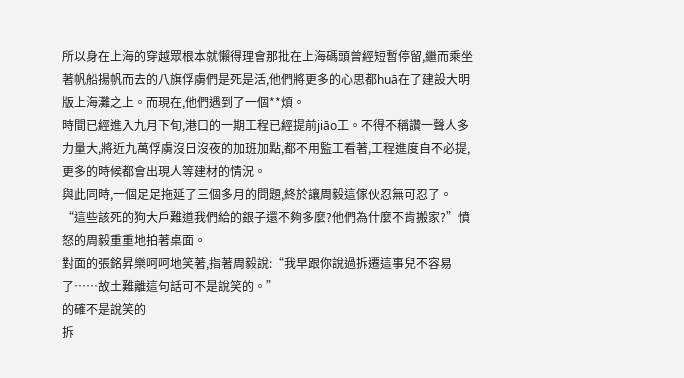所以身在上海的穿越眾根本就懶得理會那批在上海碼頭曾經短暫停留,繼而乘坐著帆船揚帆而去的八旗俘虜們是死是活,他們將更多的心思都huā在了建設大明版上海灘之上。而現在,他們遇到了一個**煩。
時間已經進入九月下旬,港口的一期工程已經提前jiāo工。不得不稱讚一聲人多力量大,將近九萬俘虜沒日沒夜的加班加點,都不用監工看著,工程進度自不必提,更多的時候都會出現人等建材的情況。
與此同時,一個足足拖延了三個多月的問題,終於讓周毅這傢伙忍無可忍了。
“這些該死的狗大戶難道我們給的銀子還不夠多麼?他們為什麼不肯搬家?”憤怒的周毅重重地拍著桌面。
對面的張銘昇樂呵呵地笑著,指著周毅說:“我早跟你說過拆遷這事兒不容易了……故土難離這句話可不是說笑的。”
的確不是說笑的
拆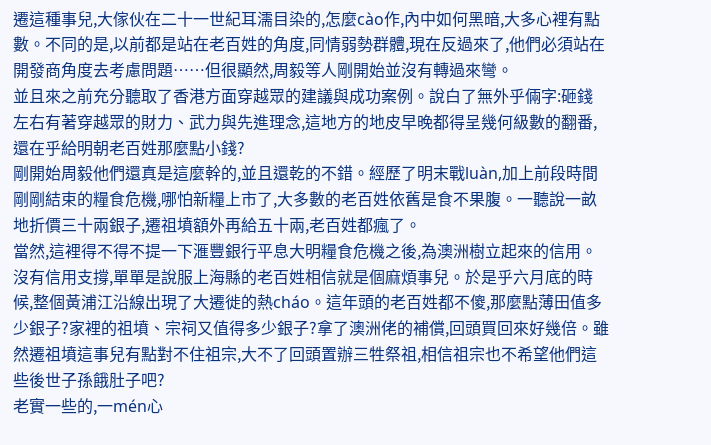遷這種事兒,大傢伙在二十一世紀耳濡目染的,怎麼cào作,內中如何黑暗,大多心裡有點數。不同的是,以前都是站在老百姓的角度,同情弱勢群體,現在反過來了,他們必須站在開發商角度去考慮問題……但很顯然,周毅等人剛開始並沒有轉過來彎。
並且來之前充分聽取了香港方面穿越眾的建議與成功案例。說白了無外乎倆字:砸錢
左右有著穿越眾的財力、武力與先進理念,這地方的地皮早晚都得呈幾何級數的翻番,還在乎給明朝老百姓那麼點小錢?
剛開始周毅他們還真是這麼幹的,並且還乾的不錯。經歷了明末戰luàn,加上前段時間剛剛結束的糧食危機,哪怕新糧上市了,大多數的老百姓依舊是食不果腹。一聽說一畝地折價三十兩銀子,遷祖墳額外再給五十兩,老百姓都瘋了。
當然,這裡得不得不提一下滙豐銀行平息大明糧食危機之後,為澳洲樹立起來的信用。沒有信用支撐,單單是說服上海縣的老百姓相信就是個麻煩事兒。於是乎六月底的時候,整個黃浦江沿線出現了大遷徙的熱cháo。這年頭的老百姓都不傻,那麼點薄田值多少銀子?家裡的祖墳、宗祠又值得多少銀子?拿了澳洲佬的補償,回頭買回來好幾倍。雖然遷祖墳這事兒有點對不住祖宗,大不了回頭置辦三牲祭祖,相信祖宗也不希望他們這些後世子孫餓肚子吧?
老實一些的,一mén心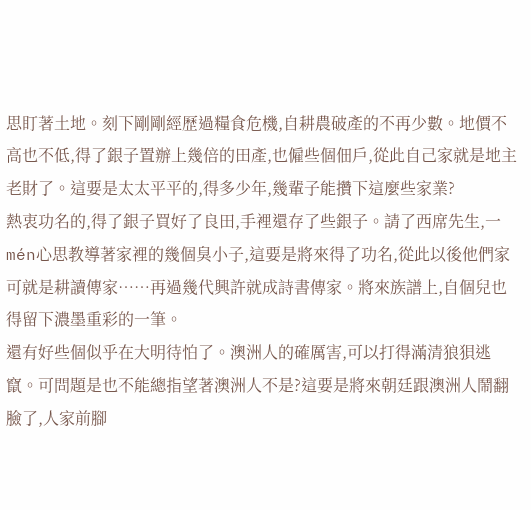思盯著土地。刻下剛剛經歷過糧食危機,自耕農破產的不再少數。地價不高也不低,得了銀子置辦上幾倍的田產,也僱些個佃戶,從此自己家就是地主老財了。這要是太太平平的,得多少年,幾輩子能攢下這麼些家業?
熱衷功名的,得了銀子買好了良田,手裡還存了些銀子。請了西席先生,一mén心思教導著家裡的幾個臭小子,這要是將來得了功名,從此以後他們家可就是耕讀傳家……再過幾代興許就成詩書傳家。將來族譜上,自個兒也得留下濃墨重彩的一筆。
還有好些個似乎在大明待怕了。澳洲人的確厲害,可以打得滿清狼狽逃竄。可問題是也不能總指望著澳洲人不是?這要是將來朝廷跟澳洲人鬧翻臉了,人家前腳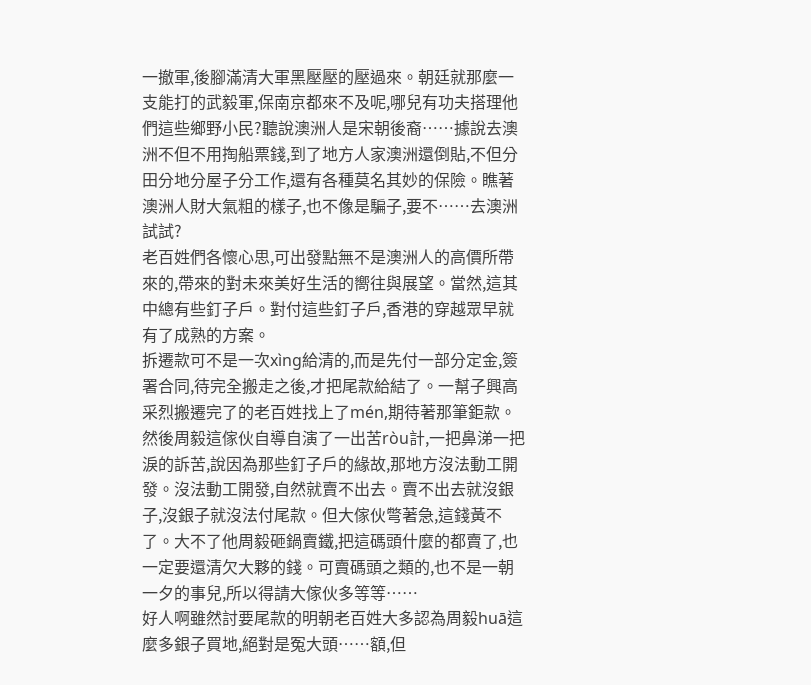一撤軍,後腳滿清大軍黑壓壓的壓過來。朝廷就那麼一支能打的武毅軍,保南京都來不及呢,哪兒有功夫搭理他們這些鄉野小民?聽說澳洲人是宋朝後裔……據說去澳洲不但不用掏船票錢,到了地方人家澳洲還倒貼,不但分田分地分屋子分工作,還有各種莫名其妙的保險。瞧著澳洲人財大氣粗的樣子,也不像是騙子,要不……去澳洲試試?
老百姓們各懷心思,可出發點無不是澳洲人的高價所帶來的,帶來的對未來美好生活的嚮往與展望。當然,這其中總有些釘子戶。對付這些釘子戶,香港的穿越眾早就有了成熟的方案。
拆遷款可不是一次xìng給清的,而是先付一部分定金,簽署合同,待完全搬走之後,才把尾款給結了。一幫子興高采烈搬遷完了的老百姓找上了mén,期待著那筆鉅款。然後周毅這傢伙自導自演了一出苦ròu計,一把鼻涕一把淚的訴苦,說因為那些釘子戶的緣故,那地方沒法動工開發。沒法動工開發,自然就賣不出去。賣不出去就沒銀子,沒銀子就沒法付尾款。但大傢伙彆著急,這錢黃不了。大不了他周毅砸鍋賣鐵,把這碼頭什麼的都賣了,也一定要還清欠大夥的錢。可賣碼頭之類的,也不是一朝一夕的事兒,所以得請大傢伙多等等……
好人啊雖然討要尾款的明朝老百姓大多認為周毅huā這麼多銀子買地,絕對是冤大頭……額,但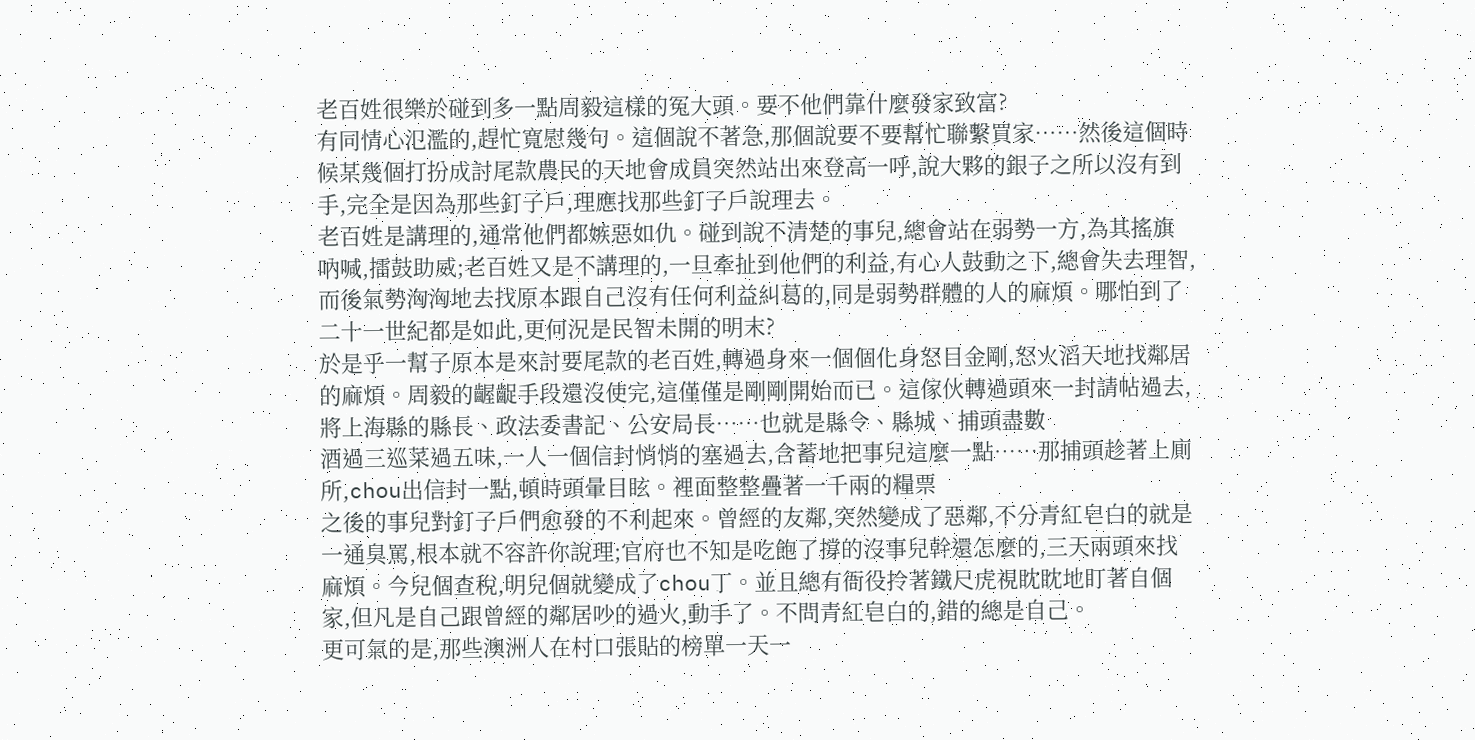老百姓很樂於碰到多一點周毅這樣的冤大頭。要不他們靠什麼發家致富?
有同情心氾濫的,趕忙寬慰幾句。這個說不著急,那個說要不要幫忙聯繫買家……然後這個時候某幾個打扮成討尾款農民的天地會成員突然站出來登高一呼,說大夥的銀子之所以沒有到手,完全是因為那些釘子戶,理應找那些釘子戶說理去。
老百姓是講理的,通常他們都嫉惡如仇。碰到說不清楚的事兒,總會站在弱勢一方,為其搖旗吶喊,擂鼓助威;老百姓又是不講理的,一旦牽扯到他們的利益,有心人鼓動之下,總會失去理智,而後氣勢洶洶地去找原本跟自己沒有任何利益糾葛的,同是弱勢群體的人的麻煩。哪怕到了二十一世紀都是如此,更何況是民智未開的明末?
於是乎一幫子原本是來討要尾款的老百姓,轉過身來一個個化身怒目金剛,怒火滔天地找鄰居的麻煩。周毅的齷齪手段還沒使完,這僅僅是剛剛開始而已。這傢伙轉過頭來一封請帖過去,將上海縣的縣長、政法委書記、公安局長……也就是縣令、縣城、捕頭盡數
酒過三巡菜過五味,一人一個信封悄悄的塞過去,含蓄地把事兒這麼一點……那捕頭趁著上廁所,chou出信封一點,頓時頭暈目眩。裡面整整疊著一千兩的糧票
之後的事兒對釘子戶們愈發的不利起來。曾經的友鄰,突然變成了惡鄰,不分青紅皂白的就是一通臭罵,根本就不容許你說理;官府也不知是吃飽了撐的沒事兒幹還怎麼的,三天兩頭來找麻煩。今兒個查稅,明兒個就變成了chou丁。並且總有衙役拎著鐵尺虎視眈眈地盯著自個家,但凡是自己跟曾經的鄰居吵的過火,動手了。不問青紅皂白的,錯的總是自己。
更可氣的是,那些澳洲人在村口張貼的榜單一天一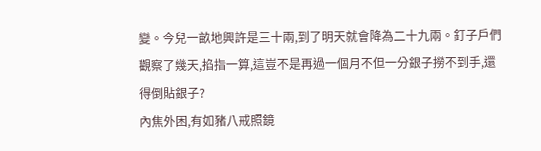變。今兒一畝地興許是三十兩,到了明天就會降為二十九兩。釘子戶們觀察了幾天,掐指一算,這豈不是再過一個月不但一分銀子撈不到手,還得倒貼銀子?
內焦外困,有如豬八戒照鏡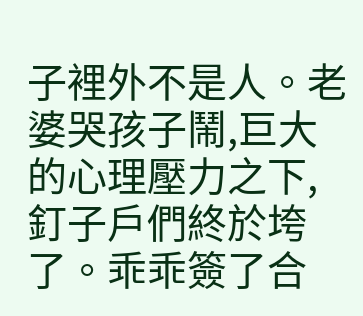子裡外不是人。老婆哭孩子鬧,巨大的心理壓力之下,釘子戶們終於垮了。乖乖簽了合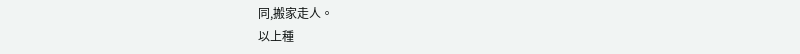同,搬家走人。
以上種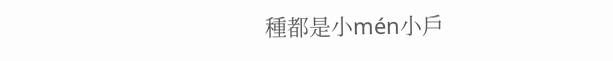種都是小mén小戶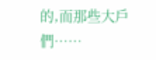的,而那些大戶們……